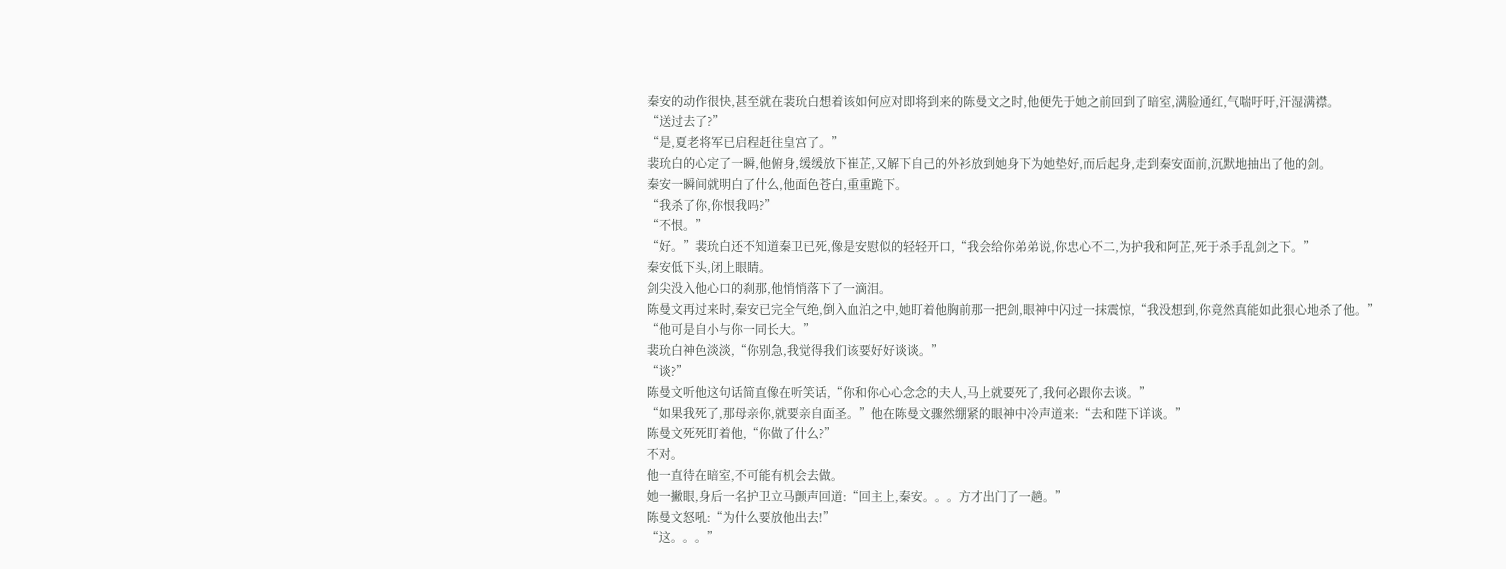秦安的动作很快,甚至就在裴玧白想着该如何应对即将到来的陈曼文之时,他便先于她之前回到了暗室,满脸通红,气喘吁吁,汗湿满襟。
“送过去了?”
“是,夏老将军已启程赶往皇宫了。”
裴玧白的心定了一瞬,他俯身,缓缓放下崔芷,又解下自己的外衫放到她身下为她垫好,而后起身,走到秦安面前,沉默地抽出了他的剑。
秦安一瞬间就明白了什么,他面色苍白,重重跪下。
“我杀了你,你恨我吗?”
“不恨。”
“好。”裴玧白还不知道秦卫已死,像是安慰似的轻轻开口,“我会给你弟弟说,你忠心不二,为护我和阿芷,死于杀手乱剑之下。”
秦安低下头,闭上眼睛。
剑尖没入他心口的刹那,他悄悄落下了一滴泪。
陈曼文再过来时,秦安已完全气绝,倒入血泊之中,她盯着他胸前那一把剑,眼神中闪过一抹震惊,“我没想到,你竟然真能如此狠心地杀了他。”
“他可是自小与你一同长大。”
裴玧白神色淡淡,“你别急,我觉得我们该要好好谈谈。”
“谈?”
陈曼文听他这句话简直像在听笑话,“你和你心心念念的夫人,马上就要死了,我何必跟你去谈。”
“如果我死了,那母亲你,就要亲自面圣。”他在陈曼文骤然绷紧的眼神中冷声道来:“去和陛下详谈。”
陈曼文死死盯着他,“你做了什么?”
不对。
他一直待在暗室,不可能有机会去做。
她一撇眼,身后一名护卫立马颤声回道:“回主上,秦安。。。方才出门了一趟。”
陈曼文怒吼:“为什么要放他出去!”
“这。。。”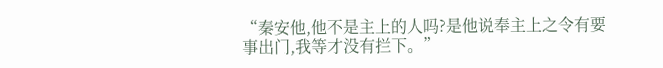“秦安他,他不是主上的人吗?是他说奉主上之令有要事出门,我等才没有拦下。”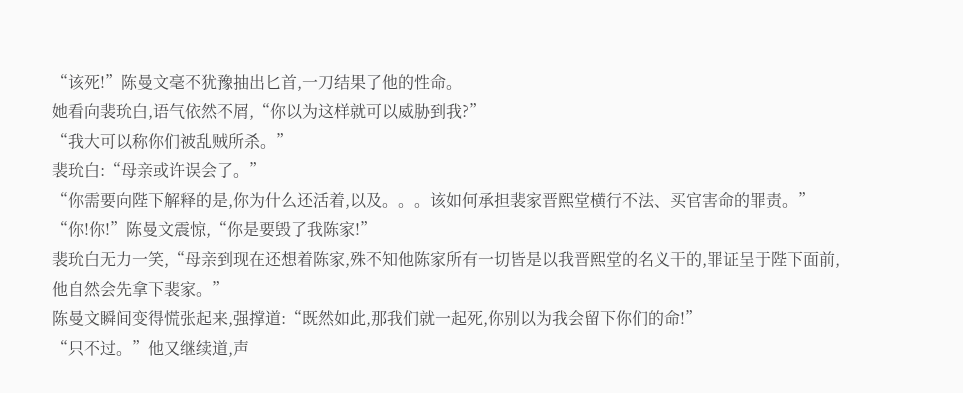“该死!”陈曼文毫不犹豫抽出匕首,一刀结果了他的性命。
她看向裴玧白,语气依然不屑,“你以为这样就可以威胁到我?”
“我大可以称你们被乱贼所杀。”
裴玧白:“母亲或许误会了。”
“你需要向陛下解释的是,你为什么还活着,以及。。。该如何承担裴家晋熙堂横行不法、买官害命的罪责。”
“你!你!”陈曼文震惊,“你是要毁了我陈家!”
裴玧白无力一笑,“母亲到现在还想着陈家,殊不知他陈家所有一切皆是以我晋熙堂的名义干的,罪证呈于陛下面前,他自然会先拿下裴家。”
陈曼文瞬间变得慌张起来,强撑道:“既然如此,那我们就一起死,你别以为我会留下你们的命!”
“只不过。”他又继续道,声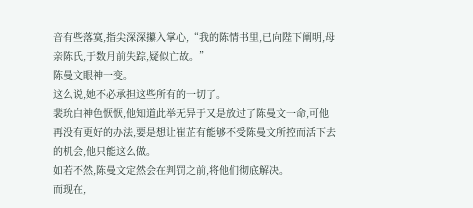音有些落寞,指尖深深攥入掌心,“我的陈情书里,已向陛下阐明,母亲陈氏,于数月前失踪,疑似亡故。”
陈曼文眼神一变。
这么说,她不必承担这些所有的一切了。
裴玧白神色恹恹,他知道此举无异于又是放过了陈曼文一命,可他再没有更好的办法,要是想让崔芷有能够不受陈曼文所控而活下去的机会,他只能这么做。
如若不然,陈曼文定然会在判罚之前,将他们彻底解决。
而现在,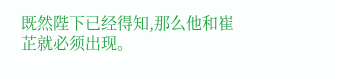既然陛下已经得知,那么他和崔芷就必须出现。